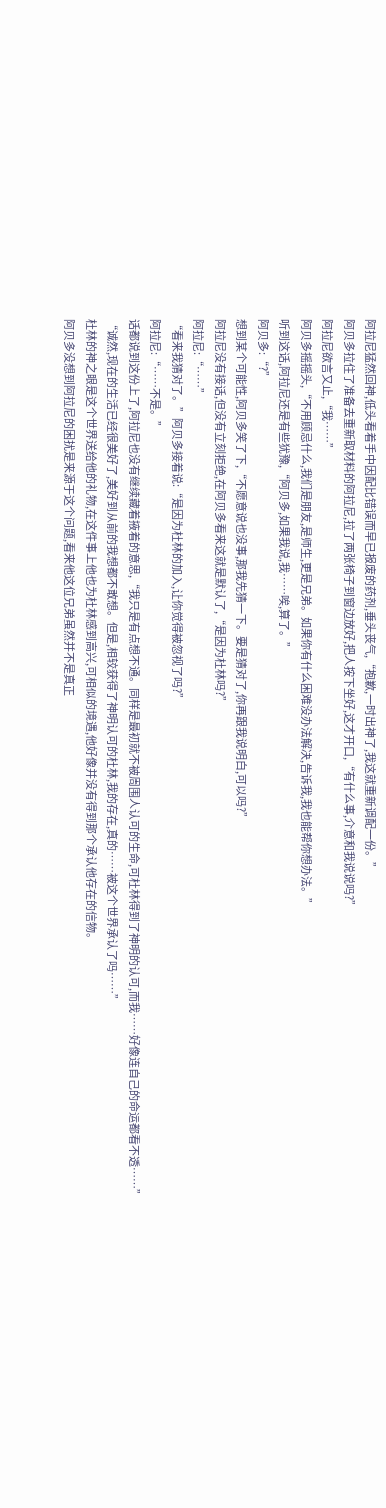阿拉尼猛然回神,低头看着手中因配比错误而早已报废的药剂,垂头丧气,“抱歉,一时出神了,我这就重新调配一份。”
阿贝多拉住了准备去重新取材料的阿拉尼,拉了两张椅子到窗边放好,把人按下坐好,这才开口,“有什么事,介意和我说说吗?”
阿拉尼欲言又止,“我……”
阿贝多摇摇头,“不用顾忌什么,我们是朋友,是师生,更是兄弟。如果你有什么困难没办法解决,告诉我,我也能帮你想办法。”
听到这话,阿拉尼还是有些犹豫,“阿贝多,如果我说,我……唉,算了。”
阿贝多:“?”
想到某个可能性,阿贝多笑了下,“不愿意说也没事,那我先猜一下。要是猜对了,你再跟我说明白,可以吗?”
阿拉尼没有接话,但没有立刻拒绝,在阿贝多看来这就是默认了,“是因为杜林吗?”
阿拉尼:“……”
“看来我猜对了。”阿贝多接着说:“是因为杜林的加入,让你觉得被忽视了吗?”
阿拉尼:“……不是。”
话都说到这份上了,阿拉尼也没有继续藏着掖着的意思,“我只是有点想不通。同样是最初就不被周围人认可的生命,可杜林得到了神明的认可,而我……好像连自己的命运都看不透……”
“诚然,现在的生活已经很美好了,美好到从前的我想都不敢想。但是,相较获得了神明认可的杜林,我的存在,真的……被这个世界承认了吗……”
杜林的神之眼是这个世界送给他的礼物,在这件事上他也为杜林感到高兴,可相似的境遇,他好像并没有得到那个承认他存在的信物。
阿贝多没想到阿拉尼的困扰是来源于这个问题,看来他这位兄弟虽然并不是真正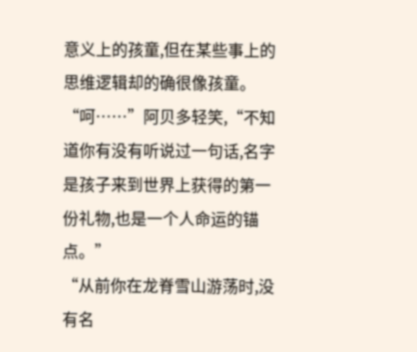意义上的孩童,但在某些事上的思维逻辑却的确很像孩童。
“呵……”阿贝多轻笑,“不知道你有没有听说过一句话,名字是孩子来到世界上获得的第一份礼物,也是一个人命运的锚点。”
“从前你在龙脊雪山游荡时,没有名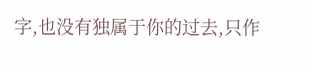字,也没有独属于你的过去,只作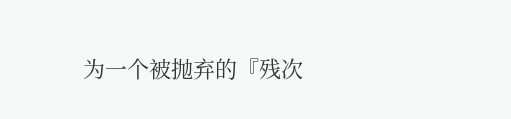为一个被抛弃的『残次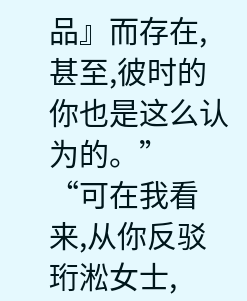品』而存在,甚至,彼时的你也是这么认为的。”
“可在我看来,从你反驳珩淞女士,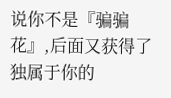说你不是『骗骗花』,后面又获得了独属于你的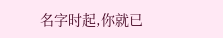名字时起,你就已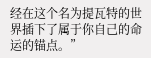经在这个名为提瓦特的世界插下了属于你自己的命运的锚点。”